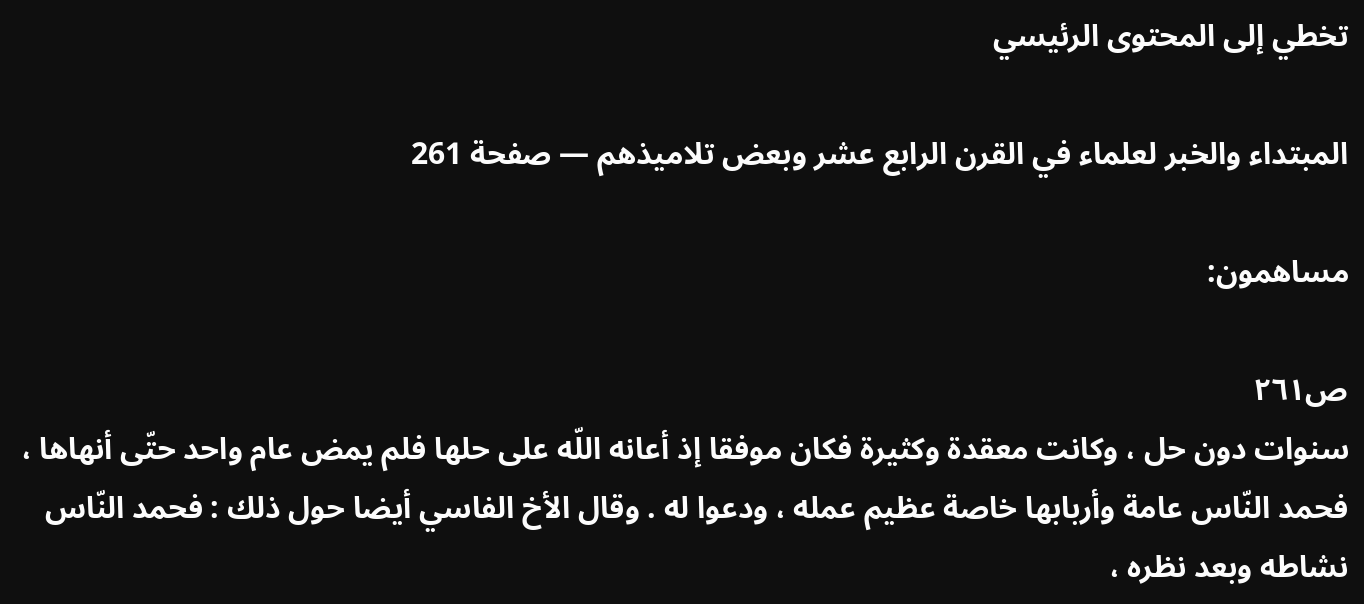تخطي إلى المحتوى الرئيسي

المبتداء والخبر لعلماء في القرن الرابع عشر وبعض تلاميذهم — صفحة 261

مساهمون:

ص٢٦١
سنوات دون حل ، وكانت معقدة وكثيرة فكان موفقا إذ أعانه اللّه على حلها فلم يمض عام واحد حتّى أنهاها ، فحمد النّاس عامة وأربابها خاصة عظيم عمله ، ودعوا له . وقال الأخ الفاسي أيضا حول ذلك : فحمد النّاس نشاطه وبعد نظره ،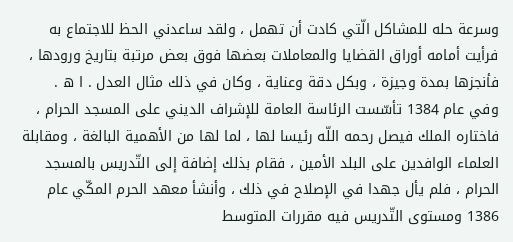وسرعة حله للمشاكل الّتي كادت أن تهمل ، ولقد ساعدني الحظ للاجتماع به فرأيت أمامه أوراق القضايا والمعاملات بعضها فوق بعض مرتبة بتاريخ ورودها ، فأنجزها بمدة وجيزة ، وبكل دقة وعناية ، وكان في ذلك مثال العدل . ا ه . وفي عام 1384 تأسّست الرئاسة العامة للإشراف الديني على المسجد الحرام ، فاختاره الملك فيصل رحمه اللّه رئيسا لها ، لما لها من الأهمية البالغة ، ومقابلة العلماء الوافدين على البلد الأمين ، فقام بذلك إضافة إلى التّدريس بالمسجد الحرام ، فلم يأل جهدا في الإصلاح في ذلك ، وأنشأ معهد الحرم المكّي عام 1386 ومستوى التّدريس فيه مقررات المتوسط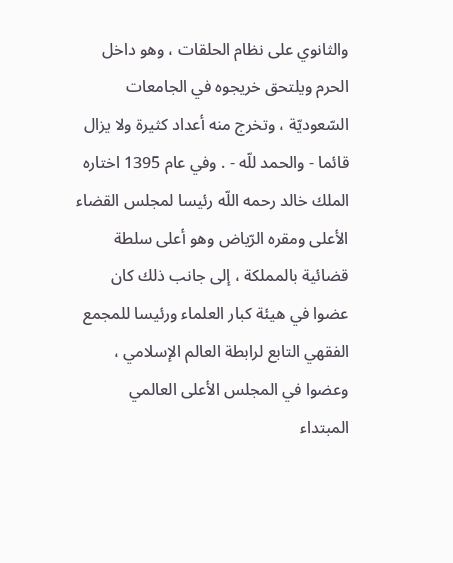والثانوي على نظام الحلقات ، وهو داخل الحرم ويلتحق خريجوه في الجامعات السّعوديّة ، وتخرج منه أعداد كثيرة ولا يزال قائما - والحمد للّه - . وفي عام 1395 اختاره الملك خالد رحمه اللّه رئيسا لمجلس القضاء الأعلى ومقره الرّياض وهو أعلى سلطة قضائية بالمملكة ، إلى جانب ذلك كان عضوا في هيئة كبار العلماء ورئيسا للمجمع الفقهي التابع لرابطة العالم الإسلامي ، وعضوا في المجلس الأعلى العالمي
المبتداء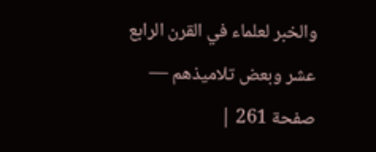والخبر لعلماء في القرن الرابع عشر وبعض تلاميذهم — صفحة 261 |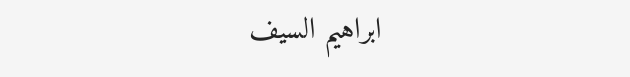ابراهيم السيف